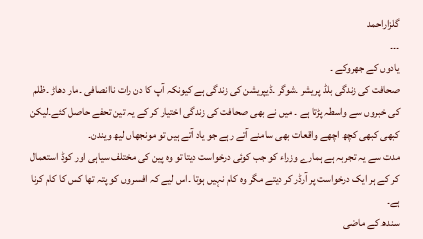گلزاراحمد
۔۔۔
یادوں کے جھروکے ۔
صحافت کی زندگی بلڈ پریشر ۔شوگر ۔ڈیپریشن کی زندگی ہے کیونکہ آپ کا دن رات ناانصافی ۔مار دھاڑ ۔ظلم کی خبروں سے واسطہ پڑتا ہے ۔ میں نے بھی صحافت کی زندگی اختیار کر کے یہ تین تحفے حاصل کئے۔لیکن کبھی کبھی کچھ اچھے واقعات بھی سامنے آتے رہے جو یاد آتے ہیں تو مونجھاں لیھ ویندن۔
مدت سے یہ تجربہ ہے ہمارے وزراء کو جب کوئی درخواست دیتا تو وہ پین کی مختلف سیاہی اور کوڈ استعمال کر کے ہر ایک درخواست پر آرڈر کر دیتے مگر وہ کام نہیں ہوتا ۔اس لیے کہ افسروں کو پتہ تھا کس کا کام کرنا ہے۔
سندھ کے ماضی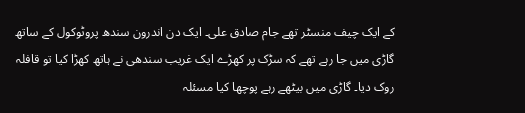کے ایک چیف منسٹر تھے جام صادق علی۔ ایک دن اندرون سندھ پروٹوکول کے ساتھ گاڑی میں جا رہے تھے کہ سڑک پر کھڑے ایک غریب سندھی نے ہاتھ کھڑا کیا تو قافلہ روک دیا۔ گاڑی میں بیٹھے رہے پوچھا کیا مسئلہ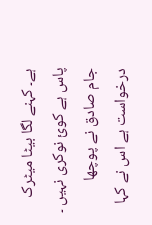ہے۔ کہنے لگا بیٹا میٹرک پاس ہے کوئ نوکری نہیں ۔ جام صادق نے پوچھا درخواست ہے اس نے کہا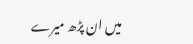میں ان پڑھ میرے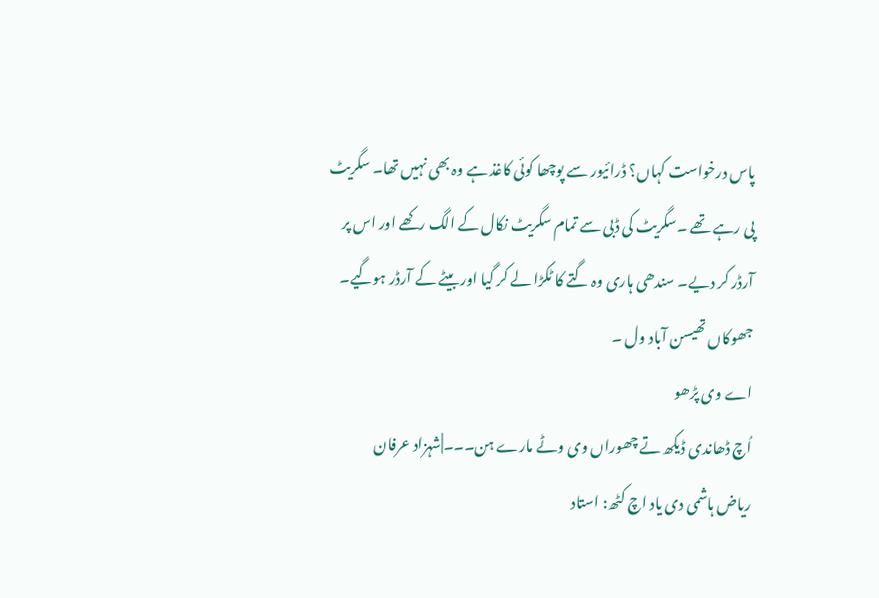پاس درخواست کہاں؟ ڈرائیور سے پوچھا کوئی کاغذ ہے وہ بھی نہیں تھا۔ سگریٹ پی رہے تھے ۔سگریٹ کی ڈبی سے تمام سگریٹ نکال کے الگ رکھے اور اس پر آرڈر کر دیے۔ سندھی ہاری وہ گتے کا ٹکڑا لے کر گیا اور بیٹے کے آرڈر ہوگیے۔
جھوکاں تھیسن آباد ول ۔
اے وی پڑھو
اُچ ڈھاندی ڈیکھ تے چھوراں وی وٹے مارے ہن۔۔۔|شہزاد عرفان
ریاض ہاشمی دی یاد اچ کٹھ: استاد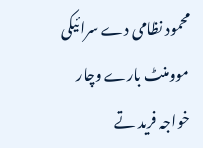محمود نظامی دے سرائیکی موومنٹ بارے وچار
خواجہ فرید تے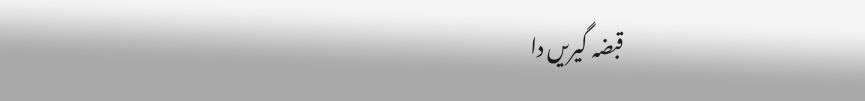قبضہ گیریں دا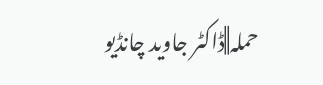حملہ||ڈاکٹر جاوید چانڈیو